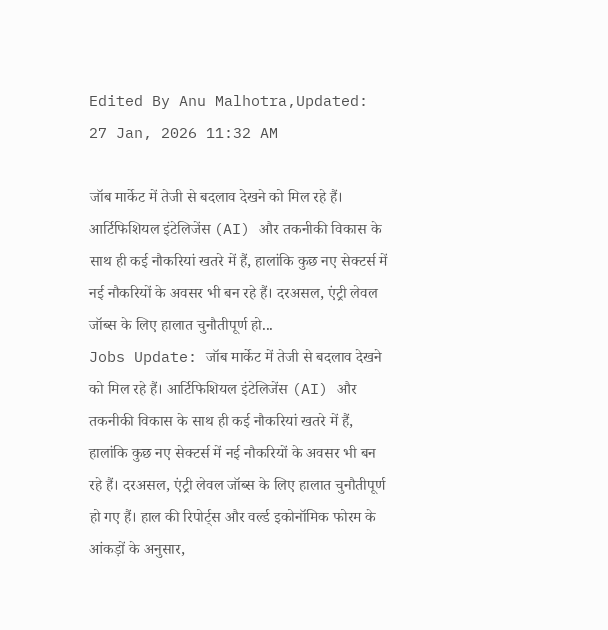Edited By Anu Malhotra,Updated: 27 Jan, 2026 11:32 AM

जॉब मार्केट में तेजी से बदलाव देखने को मिल रहे हैं। आर्टिफिशियल इंटेलिजेंस (AI) और तकनीकी विकास के साथ ही कई नौकरियां खतरे में हैं, हालांकि कुछ नए सेक्टर्स में नई नौकरियों के अवसर भी बन रहे हैं। दरअसल, एंट्री लेवल जॉब्स के लिए हालात चुनौतीपूर्ण हो...
Jobs Update: जॉब मार्केट में तेजी से बदलाव देखने को मिल रहे हैं। आर्टिफिशियल इंटेलिजेंस (AI) और तकनीकी विकास के साथ ही कई नौकरियां खतरे में हैं, हालांकि कुछ नए सेक्टर्स में नई नौकरियों के अवसर भी बन रहे हैं। दरअसल, एंट्री लेवल जॉब्स के लिए हालात चुनौतीपूर्ण हो गए हैं। हाल की रिपोर्ट्स और वर्ल्ड इकोनॉमिक फोरम के आंकड़ों के अनुसार,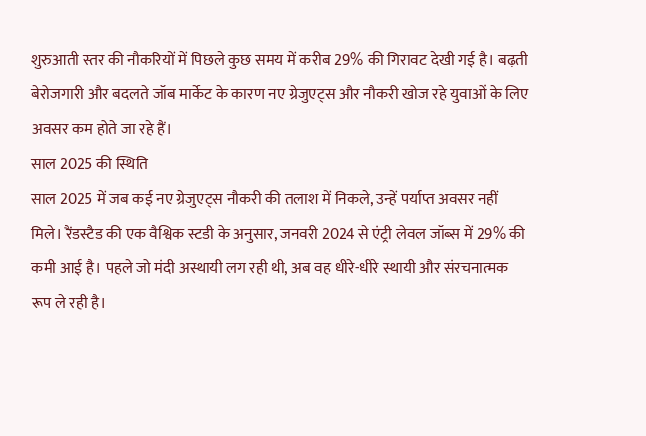शुरुआती स्तर की नौकरियों में पिछले कुछ समय में करीब 29% की गिरावट देखी गई है। बढ़ती बेरोजगारी और बदलते जॉब मार्केट के कारण नए ग्रेजुएट्स और नौकरी खोज रहे युवाओं के लिए अवसर कम होते जा रहे हैं।
साल 2025 की स्थिति
साल 2025 में जब कई नए ग्रेजुएट्स नौकरी की तलाश में निकले, उन्हें पर्याप्त अवसर नहीं मिले। रैंडस्टैड की एक वैश्विक स्टडी के अनुसार, जनवरी 2024 से एंट्री लेवल जॉब्स में 29% की कमी आई है। पहले जो मंदी अस्थायी लग रही थी, अब वह धीरे-धीरे स्थायी और संरचनात्मक रूप ले रही है।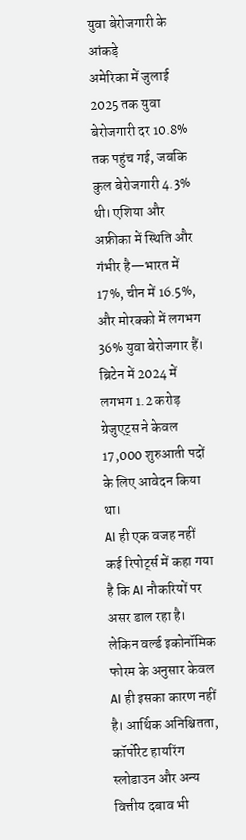युवा बेरोजगारी के आंकड़े
अमेरिका में जुलाई 2025 तक युवा बेरोजगारी दर 10.8% तक पहुंच गई, जबकि कुल बेरोजगारी 4.3% थी। एशिया और अफ्रीका में स्थिति और गंभीर है—भारत में 17%, चीन में 16.5%, और मोरक्को में लगभग 36% युवा बेरोजगार हैं। ब्रिटेन में 2024 में लगभग 1.2 करोड़ ग्रेजुएट्स ने केवल 17,000 शुरुआती पदों के लिए आवेदन किया था।
AI ही एक वजह नहीं
कई रिपोर्ट्स में कहा गया है कि AI नौकरियों पर असर डाल रहा है। लेकिन वर्ल्ड इकोनॉमिक फोरम के अनुसार केवल AI ही इसका कारण नहीं है। आर्थिक अनिश्चितता, कॉर्पोरेट हायरिंग स्लोडाउन और अन्य वित्तीय दबाव भी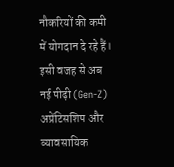नौकरियों की कमी में योगदान दे रहे हैं। इसी वजह से अब नई पीढ़ी (Gen-Z) अप्रेंटिसशिप और व्यावसायिक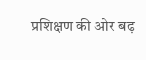प्रशिक्षण की ओर बढ़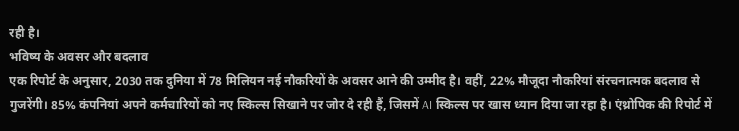रही है।
भविष्य के अवसर और बदलाव
एक रिपोर्ट के अनुसार, 2030 तक दुनिया में 78 मिलियन नई नौकरियों के अवसर आने की उम्मीद है। वहीं, 22% मौजूदा नौकरियां संरचनात्मक बदलाव से गुजरेंगी। 85% कंपनियां अपने कर्मचारियों को नए स्किल्स सिखाने पर जोर दे रही हैं, जिसमें AI स्किल्स पर खास ध्यान दिया जा रहा है। एंथ्रोपिक की रिपोर्ट में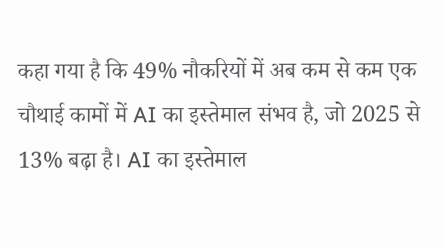कहा गया है कि 49% नौकरियों में अब कम से कम एक चौथाई कामों में AI का इस्तेमाल संभव है, जो 2025 से 13% बढ़ा है। AI का इस्तेमाल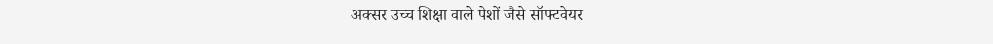अक्सर उच्च शिक्षा वाले पेशों जैसे सॉफ्टवेयर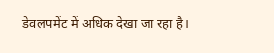डेवलपमेंट में अधिक देखा जा रहा है।